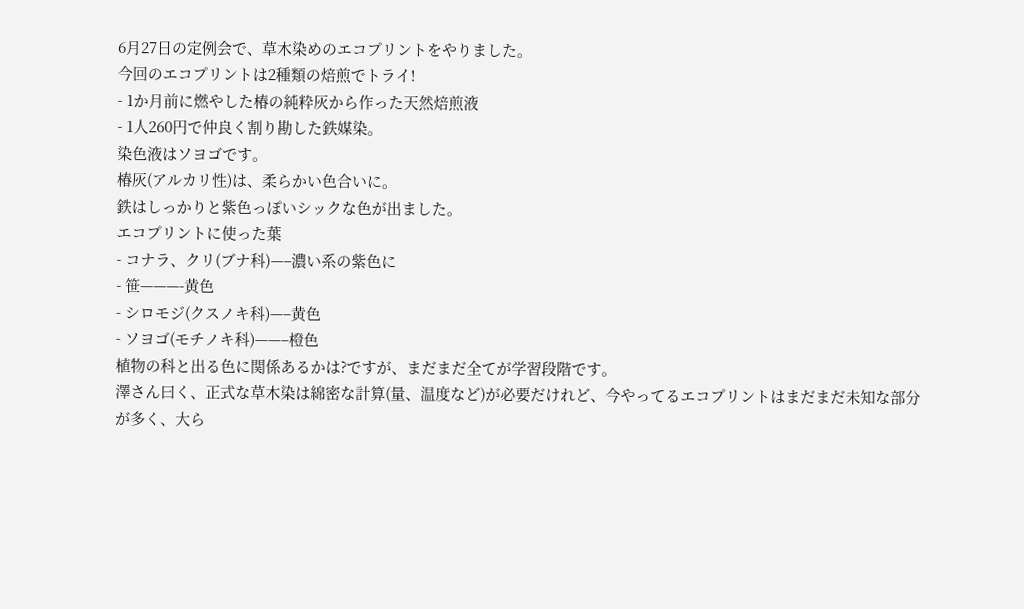6月27日の定例会で、草木染めのエコプリントをやりました。
今回のエコプリントは2種類の焙煎でトライ!
- 1か月前に燃やした椿の純粋灰から作った天然焙煎液
- 1人260円で仲良く割り勘した鉄媒染。
染色液はソヨゴです。
椿灰(アルカリ性)は、柔らかい色合いに。
鉄はしっかりと紫色っぽいシックな色が出ました。
エコプリントに使った葉
- コナラ、クリ(ブナ科)—–濃い系の紫色に
- 笹———-黄色
- シロモジ(クスノキ科)—–黄色
- ソヨゴ(モチノキ科)——–橙色
植物の科と出る色に関係あるかは?ですが、まだまだ全てが学習段階です。
澤さん曰く、正式な草木染は綿密な計算(量、温度など)が必要だけれど、今やってるエコプリントはまだまだ未知な部分が多く、大ら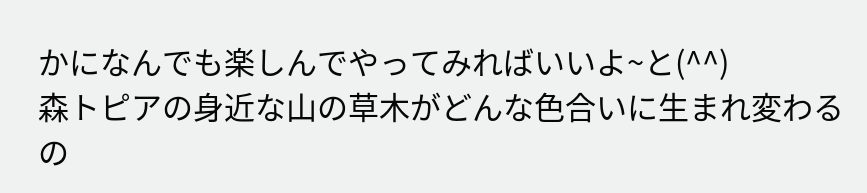かになんでも楽しんでやってみればいいよ~と(^^)
森トピアの身近な山の草木がどんな色合いに生まれ変わるの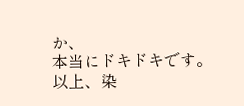か、
本当にドキドキです。
以上、染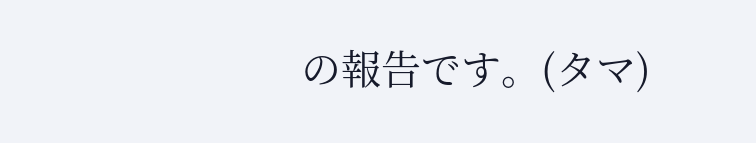の報告です。(タマ)